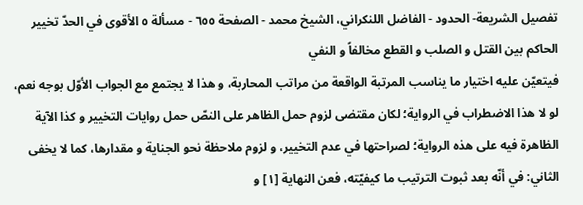تفصيل الشريعة- الحدود - الفاضل اللنكراني، الشيخ محمد - الصفحة ٦٥٥ - مسألة ٥ الأقوى في الحدّ تخيير الحاكم بين القتل و الصلب و القطع مخالفاً و النفي
فيتعيّن عليه اختيار ما يناسب المرتبة الواقعة من مراتب المحاربة، و هذا لا يجتمع مع الجواب الأوّل بوجه نعم، لو لا هذا الاضطراب في الرواية؛ لكان مقتضى لزوم حمل الظاهر على النصّ حمل روايات التخيير و كذا الآية الظاهرة فيه على هذه الرواية؛ لصراحتها في عدم التخيير، و لزوم ملاحظة نحو الجناية و مقدارها، كما لا يخفى الثاني: في أنّه بعد ثبوت الترتيب ما كيفيّته، فعن النهاية [١] و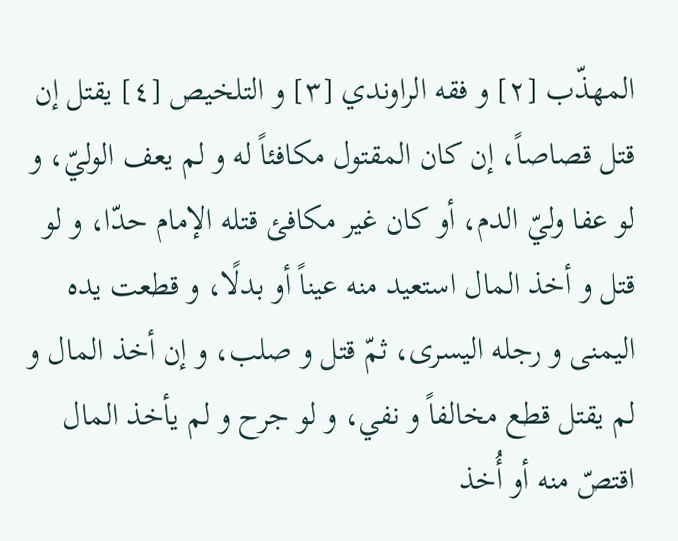المهذّب [٢] و فقه الراوندي [٣] و التلخيص [٤] يقتل إن قتل قصاصاً، إن كان المقتول مكافئاً له و لم يعف الوليّ، و لو عفا وليّ الدم، أو كان غير مكافئ قتله الإمام حدّا، و لو قتل و أخذ المال استعيد منه عيناً أو بدلًا، و قطعت يده اليمنى و رجله اليسرى، ثمّ قتل و صلب، و إن أخذ المال و لم يقتل قطع مخالفاً و نفي، و لو جرح و لم يأخذ المال اقتصّ منه أو أُخذ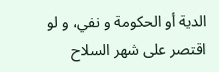الدية أو الحكومة و نفي، و لو اقتصر على شهر السلاح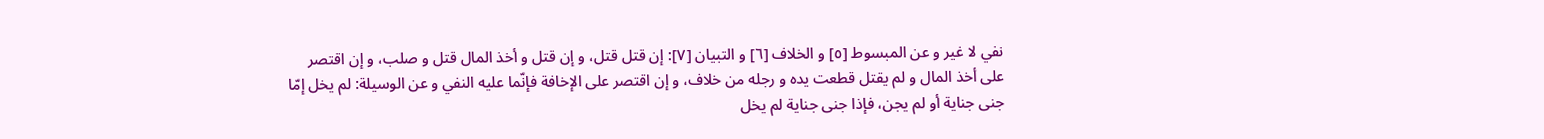نفي لا غير و عن المبسوط [٥] و الخلاف [٦] و التبيان [٧]: إن قتل قتل، و إن قتل و أخذ المال قتل و صلب، و إن اقتصر على أخذ المال و لم يقتل قطعت يده و رجله من خلاف، و إن اقتصر على الإخافة فإنّما عليه النفي و عن الوسيلة: لم يخل إمّا جنى جناية أو لم يجن، فإذا جنى جناية لم يخل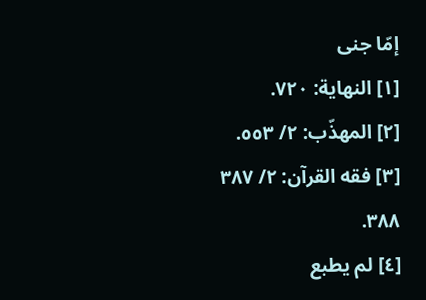إمّا جنى
[١] النهاية: ٧٢٠.
[٢] المهذّب: ٢/ ٥٥٣.
[٣] فقه القرآن: ٢/ ٣٨٧ ٣٨٨.
[٤] لم يطبع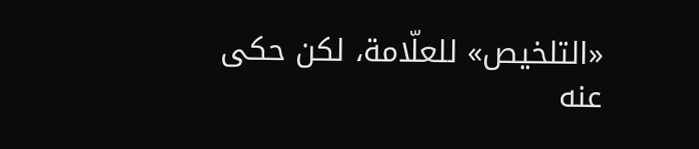«التلخيص» للعلّامة، لكن حكى عنه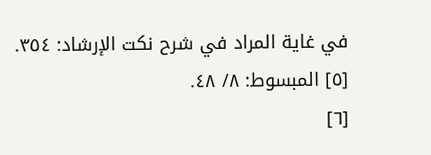في غاية المراد في شرح نكت الإرشاد: ٣٥٤.
[٥] المبسوط: ٨/ ٤٨.
[٦]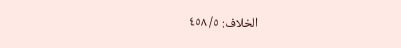الخلاف: ٥/ ٤٥٨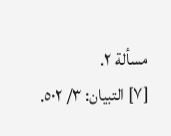مسألة ٢.
[٧] التبيان: ٣/ ٥٠٢.